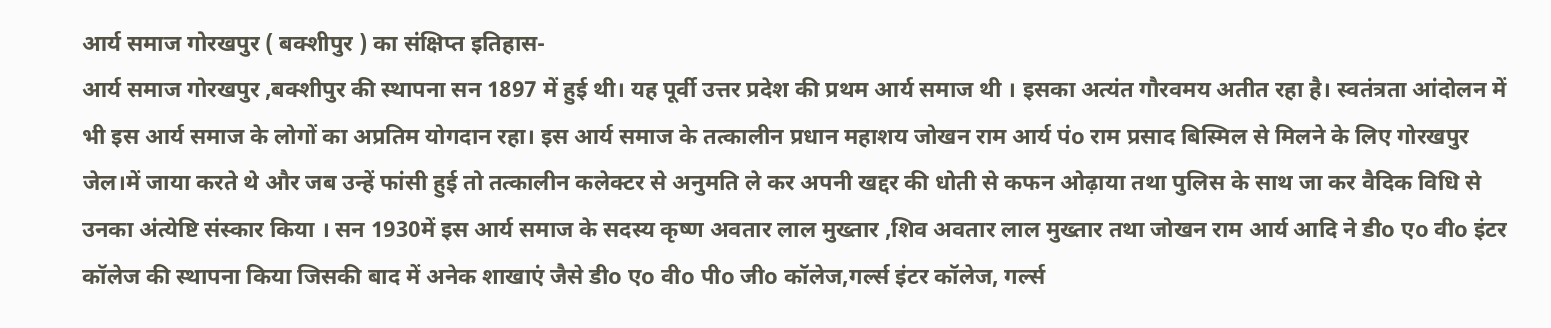आर्य समाज गोरखपुर ( बक्शीपुर ) का संक्षिप्त इतिहास-
आर्य समाज गोरखपुर ,बक्शीपुर की स्थापना सन 1897 में हुई थी। यह पूर्वी उत्तर प्रदेश की प्रथम आर्य समाज थी । इसका अत्यंत गौरवमय अतीत रहा है। स्वतंत्रता आंदोलन में भी इस आर्य समाज के लोगों का अप्रतिम योगदान रहा। इस आर्य समाज के तत्कालीन प्रधान महाशय जोखन राम आर्य पंo राम प्रसाद बिस्मिल से मिलने के लिए गोरखपुर जेल।में जाया करते थे और जब उन्हें फांसी हुई तो तत्कालीन कलेक्टर से अनुमति ले कर अपनी खद्दर की धोती से कफन ओढ़ाया तथा पुलिस के साथ जा कर वैदिक विधि से उनका अंत्येष्टि संस्कार किया । सन 1930में इस आर्य समाज के सदस्य कृष्ण अवतार लाल मुख्तार ,शिव अवतार लाल मुख्तार तथा जोखन राम आर्य आदि ने डीo एo वीo इंटर कॉलेज की स्थापना किया जिसकी बाद में अनेक शाखाएं जैसे डीo एo वीo पीo जीo कॉलेज,गर्ल्स इंटर कॉलेज, गर्ल्स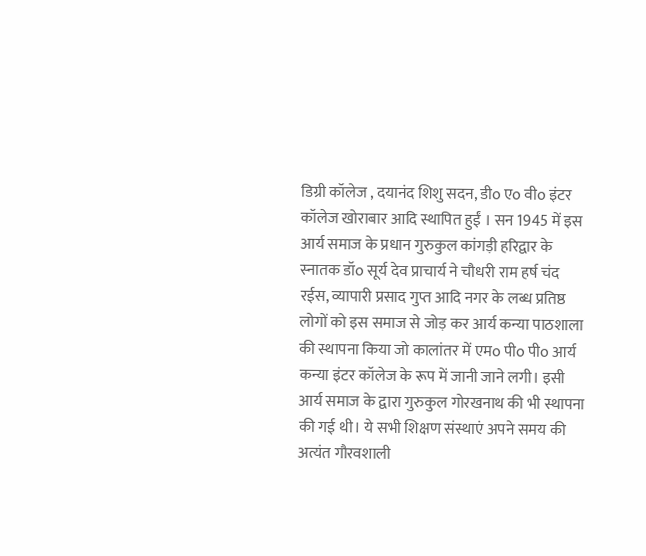डिग्री कॉलेज , दयानंद शिशु सदन, डीo एo वीo इंटर कॉलेज खोराबार आदि स्थापित हुईं । सन 1945 में इस आर्य समाज के प्रधान गुरुकुल कांगड़ी हरिद्वार के स्नातक डॉo सूर्य देव प्राचार्य ने चौधरी राम हर्ष चंद रईस, व्यापारी प्रसाद गुप्त आदि नगर के लब्ध प्रतिष्ठ लोगों को इस समाज से जोड़ कर आर्य कन्या पाठशाला की स्थापना किया जो कालांतर में एमo पीo पीo आर्य कन्या इंटर कॉलेज के रूप में जानी जाने लगी। इसी आर्य समाज के द्वारा गुरुकुल गोरखनाथ की भी स्थापना की गई थी। ये सभी शिक्षण संस्थाएं अपने समय की अत्यंत गौरवशाली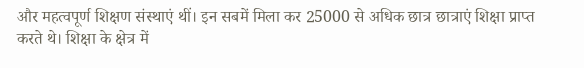और महत्वपूर्ण शिक्षण संस्थाएं थीं। इन सबमें मिला कर 25000 से अधिक छात्र छात्राएं शिक्षा प्राप्त करते थे। शिक्षा के क्षेत्र में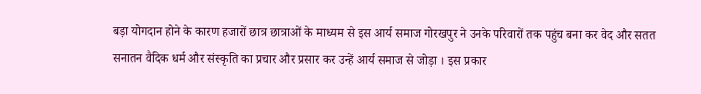बड़ा योगदान होने के कारण हजारों छात्र छात्राओं के माध्यम से इस आर्य समाज गोरखपुर ने उनके परिवारों तक पहुंच बना कर वेद और सतत सनातन वैदिक धर्म और संस्कृति का प्रचार और प्रसार कर उन्हें आर्य समाज से जोड़ा । इस प्रकार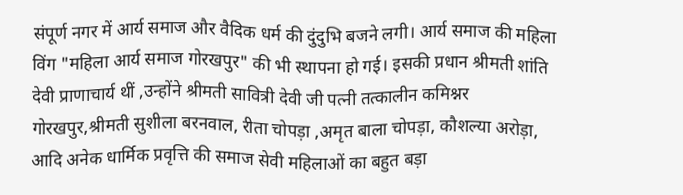संपूर्ण नगर में आर्य समाज और वैदिक धर्म की दुंदुभि बजने लगी। आर्य समाज की महिला विंग "महिला आर्य समाज गोरखपुर" की भी स्थापना हो गई। इसकी प्रधान श्रीमती शांति देवी प्राणाचार्य थीं ,उन्होंने श्रीमती सावित्री देवी जी पत्नी तत्कालीन कमिश्नर गोरखपुर,श्रीमती सुशीला बरनवाल, रीता चोपड़ा ,अमृत बाला चोपड़ा, कौशल्या अरोड़ा, आदि अनेक धार्मिक प्रवृत्ति की समाज सेवी महिलाओं का बहुत बड़ा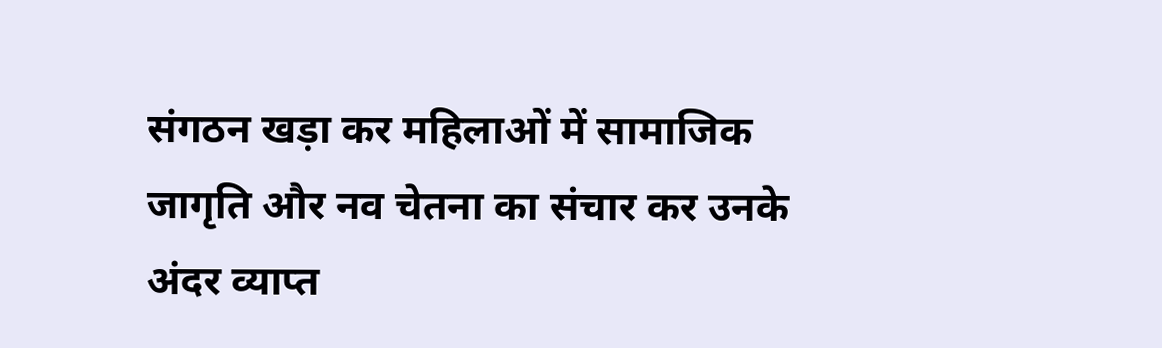संगठन खड़ा कर महिलाओं में सामाजिक जागृति और नव चेतना का संचार कर उनके अंदर व्याप्त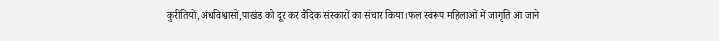कुरीतियों,अंधविश्वासों,पाखंड को दूर कर वैदिक संस्कारों का संचार किया।फल स्वरूप महिलाओं में जागृति आ जाने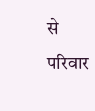से परिवार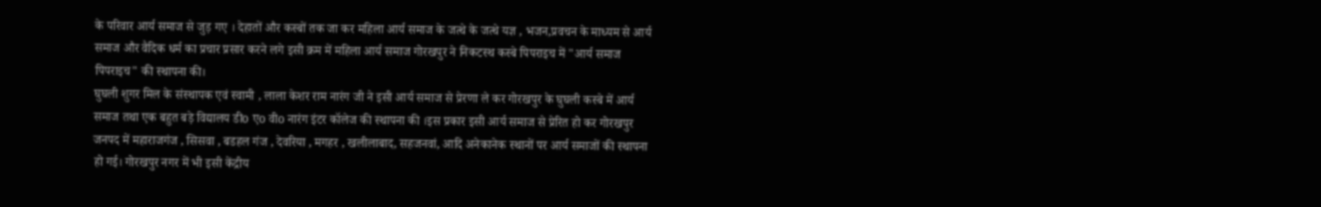के परिवार आर्य समाज से जुड़ गए । देहातों और कस्बों तक जा कर महिला आर्य समाज के जत्थे के जत्थे यज्ञ , भजन,प्रवचन के माध्यम से आर्य समाज और वैदिक धर्म का प्रचार प्रसार करने लगे इसी क्रम में महिला आर्य समाज गोरखपुर ने निकटस्थ कस्बे पिपराइच में "आर्य समाज पिपराइच" की स्थापना की।
घुघली शुगर मिल के संस्थापक एवं स्वामी , लाला केशर राम नारंग जी ने इसी आर्य समाज से प्रेरणा ले कर गोरखपुर के घुघली कस्बे में आर्य समाज तथा एक बहुत बड़े विद्यालय डीo एo वीo नारंग इंटर कॉलेज की स्थापना की ।इस प्रकार इसी आर्य समाज से प्रेरित हो कर गोरखपुर जनपद में महाराजगंज , सिसवा , बडहल गंज , देवरिया , मगहर , खलीलाबाद, सहजनवां, आदि अनेकानेक स्थानों पर आर्य समाजों की स्थापना हो गई। गोरखपुर नगर में भी इसी केंद्रीय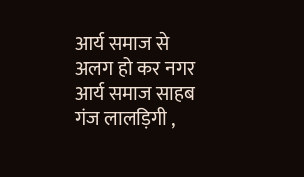आर्य समाज से अलग हो कर नगर आर्य समाज साहब गंज लालड़िगी ,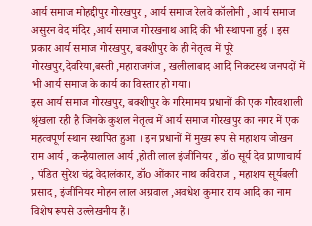आर्य समाज मोहद्दीपुर गोरखपुर , आर्य समाज रेलवे कॉलोनी , आर्य समाज असुरन वेद मंदिर ,आर्य समाज गोरखनाथ आदि की भी स्थापना हुई । इस प्रकार आर्य समाज गोरखपुर, बक्शीपुर के ही नेतृत्व में पूरे गोरखपुर,देवरिया,बस्ती ,महाराजगंज , खलीलाबाद आदि निकटस्थ जनपदों में भी आर्य समाज के कार्य का विस्तार हो गया।
इस आर्य समाज गोरखपुर, बक्शीपुर के गरिमामय प्रधानों की एक गौरवशाली श्रृंखला रही है जिनके कुशल नेतृत्व में आर्य समाज गोरखपुर का नगर में एक महत्वपूर्ण स्थान स्थापित हुआ । इन प्रधानों में मुख्य रूप से महाशय जोखन राम आर्य , कन्हैयालाल आर्य ,होती लाल इंजीनियर , डॉo सूर्य देव प्राणाचार्य , पंडित सुरेश चंद्र वेदालंकार, डॉo ओंकार नाथ कविराज , महाशय सूर्यबली प्रसाद , इंजीनियर मोहन लाल अग्रवाल ,अवधेश कुमार राय आदि का नाम विशेष रूपसे उल्लेखनीय हैं।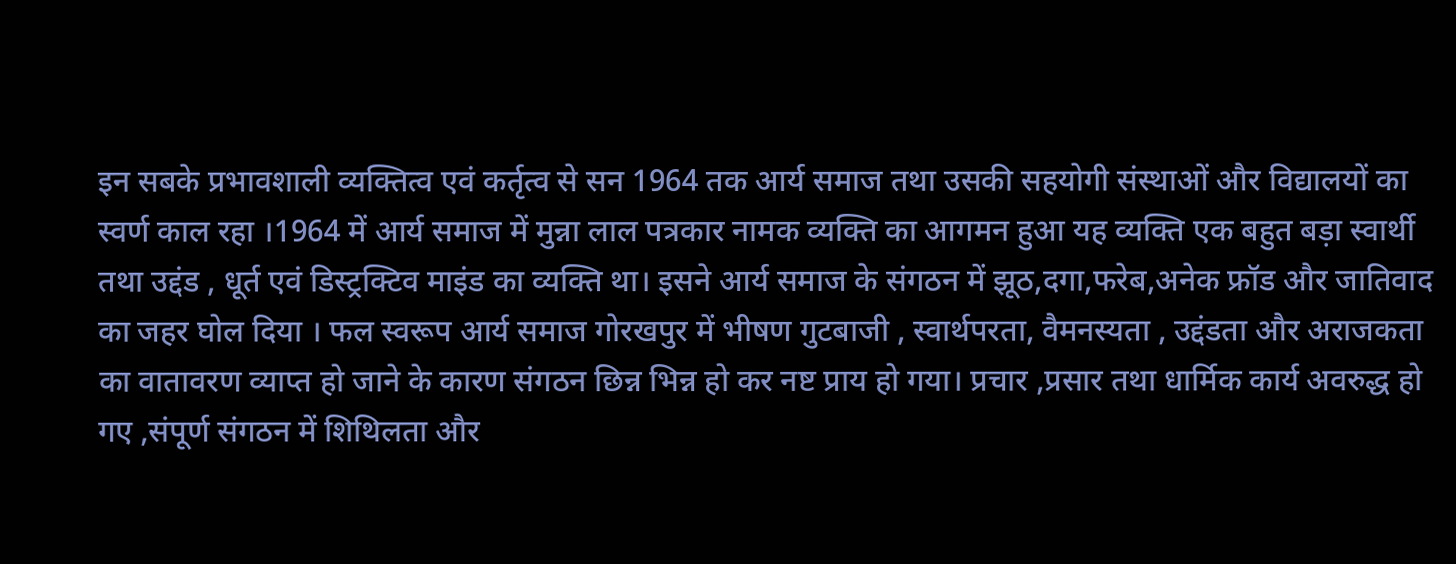इन सबके प्रभावशाली व्यक्तित्व एवं कर्तृत्व से सन 1964 तक आर्य समाज तथा उसकी सहयोगी संस्थाओं और विद्यालयों का स्वर्ण काल रहा ।1964 में आर्य समाज में मुन्ना लाल पत्रकार नामक व्यक्ति का आगमन हुआ यह व्यक्ति एक बहुत बड़ा स्वार्थी तथा उद्दंड , धूर्त एवं डिस्ट्रक्टिव माइंड का व्यक्ति था। इसने आर्य समाज के संगठन में झूठ,दगा,फरेब,अनेक फ्रॉड और जातिवाद का जहर घोल दिया । फल स्वरूप आर्य समाज गोरखपुर में भीषण गुटबाजी , स्वार्थपरता, वैमनस्यता , उद्दंडता और अराजकता का वातावरण व्याप्त हो जाने के कारण संगठन छिन्न भिन्न हो कर नष्ट प्राय हो गया। प्रचार ,प्रसार तथा धार्मिक कार्य अवरुद्ध हो गए ,संपूर्ण संगठन में शिथिलता और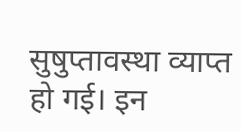सुषुप्तावस्था व्याप्त हो गई। इन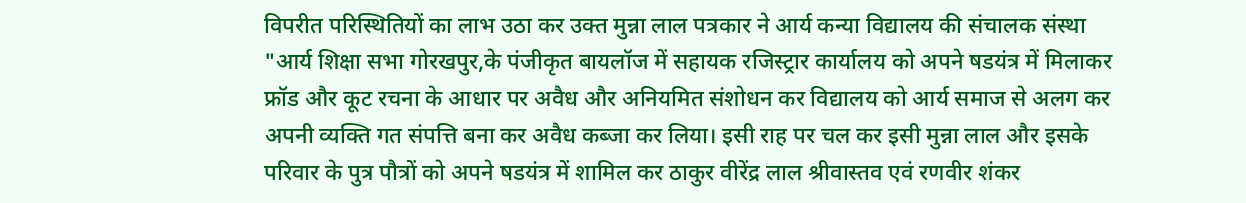विपरीत परिस्थितियों का लाभ उठा कर उक्त मुन्ना लाल पत्रकार ने आर्य कन्या विद्यालय की संचालक संस्था "आर्य शिक्षा सभा गोरखपुर,के पंजीकृत बायलॉज में सहायक रजिस्ट्रार कार्यालय को अपने षडयंत्र में मिलाकर फ्रॉड और कूट रचना के आधार पर अवैध और अनियमित संशोधन कर विद्यालय को आर्य समाज से अलग कर अपनी व्यक्ति गत संपत्ति बना कर अवैध कब्जा कर लिया। इसी राह पर चल कर इसी मुन्ना लाल और इसके परिवार के पुत्र पौत्रों को अपने षडयंत्र में शामिल कर ठाकुर वीरेंद्र लाल श्रीवास्तव एवं रणवीर शंकर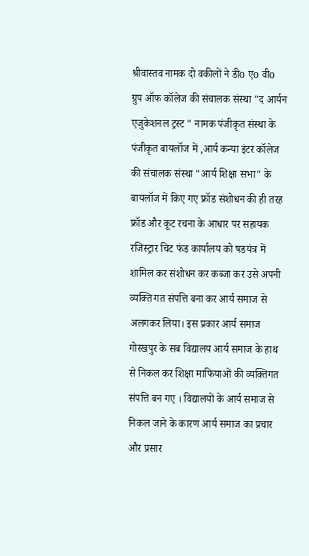श्रीवास्तव नामक दो वकीलों ने डीo एo वीo ग्रुप ऑफ कॉलेज की संचालक संस्था "द आर्यन एजुकेशनल ट्रस्ट " नामक पंजीकृत संस्था के पंजीकृत बायलॉज में ,आर्य कन्या इंटर कॉलेज की संचालक संस्था "आर्य शिक्षा सभा" के बायलॉज में किए गए फ्रॉड संशोधन की ही तरह फ्रॉड और कूट रचना के आधार पर सहायक रजिस्ट्रार चिट फंड कार्यालय को षडयंत्र में शामिल कर संशोधन कर कब्जा कर उसे अपनी व्यक्ति गत संपत्ति बना कर आर्य समाज से अलगकर लिया। इस प्रकार आर्य समाज गोरखपुर के सब विद्यालय आर्य समाज के हाथ से निकल कर शिक्षा माफियाओं की व्यक्तिगत संपत्ति बन गए । विद्यालयों के आर्य समाज से निकल जाने के कारण आर्य समाज का प्रचार और प्रसार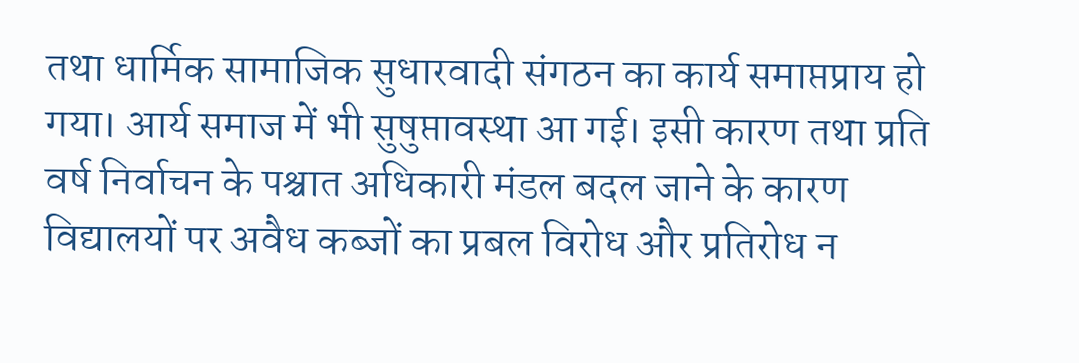तथा धार्मिक सामाजिक सुधारवादी संगठन का कार्य समाप्तप्राय हो गया। आर्य समाज में भी सुषुप्तावस्था आ गई। इसी कारण तथा प्रति वर्ष निर्वाचन के पश्चात अधिकारी मंडल बदल जाने के कारण विद्यालयों पर अवैध कब्जों का प्रबल विरोध और प्रतिरोध न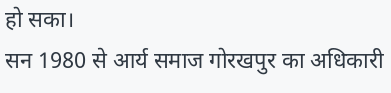हो सका।
सन 1980 से आर्य समाज गोरखपुर का अधिकारी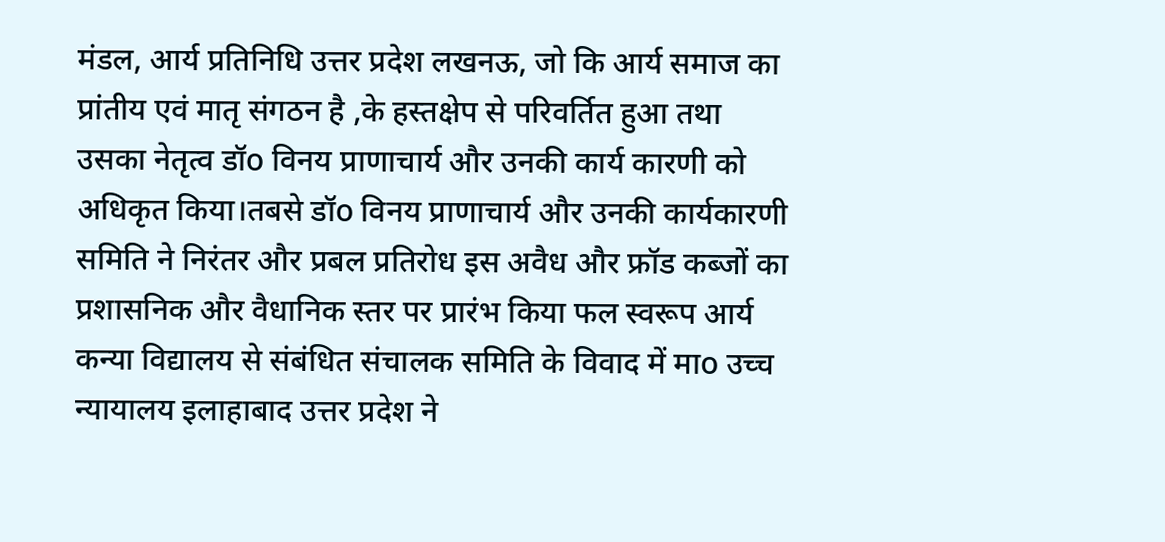मंडल, आर्य प्रतिनिधि उत्तर प्रदेश लखनऊ, जो कि आर्य समाज का प्रांतीय एवं मातृ संगठन है ,के हस्तक्षेप से परिवर्तित हुआ तथा उसका नेतृत्व डॉo विनय प्राणाचार्य और उनकी कार्य कारणी को अधिकृत किया।तबसे डॉo विनय प्राणाचार्य और उनकी कार्यकारणी समिति ने निरंतर और प्रबल प्रतिरोध इस अवैध और फ्रॉड कब्जों का प्रशासनिक और वैधानिक स्तर पर प्रारंभ किया फल स्वरूप आर्य कन्या विद्यालय से संबंधित संचालक समिति के विवाद में माo उच्च न्यायालय इलाहाबाद उत्तर प्रदेश ने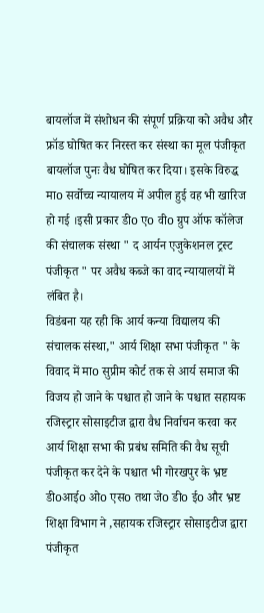बायलॉज में संशोधन की संपूर्ण प्रक्रिया को अवैध और फ्रॉड घोषित कर निरस्त कर संस्था का मूल पंजीकृत बायलॉज पुनः वैध घोषित कर दिया। इसके विरुद्ध माo सर्वोच्च न्यायालय में अपील हुई वह भी खारिज हो गई ।इसी प्रकार डीo एo वीo ग्रुप ऑफ कॉलेज की संचालक संस्था " द आर्यन एजुकेशनल ट्रस्ट पंजीकृत " पर अवैध कब्जे का वाद न्यायालयों में लंबित है।
विडंबना यह रही कि आर्य कन्या विद्यालय की संचालक संस्था," आर्य शिक्षा सभा पंजीकृत " के विवाद में माo सुप्रीम कोर्ट तक से आर्य समाज की विजय हो जाने के पश्चात हो जाने के पश्चात सहायक रजिस्ट्रार सोसाइटीज द्वारा वैध निर्वाचन करवा कर आर्य शिक्षा सभा की प्रबंध समिति की वैध सूची पंजीकृत कर देने के पश्चात भी गोरखपुर के भ्रष्ट डीoआईo ओo एसo तथा जेo डीo ईo और भ्रष्ट शिक्षा विभाग ने ,सहायक रजिस्ट्रार सोसाइटीज द्वारा पंजीकृत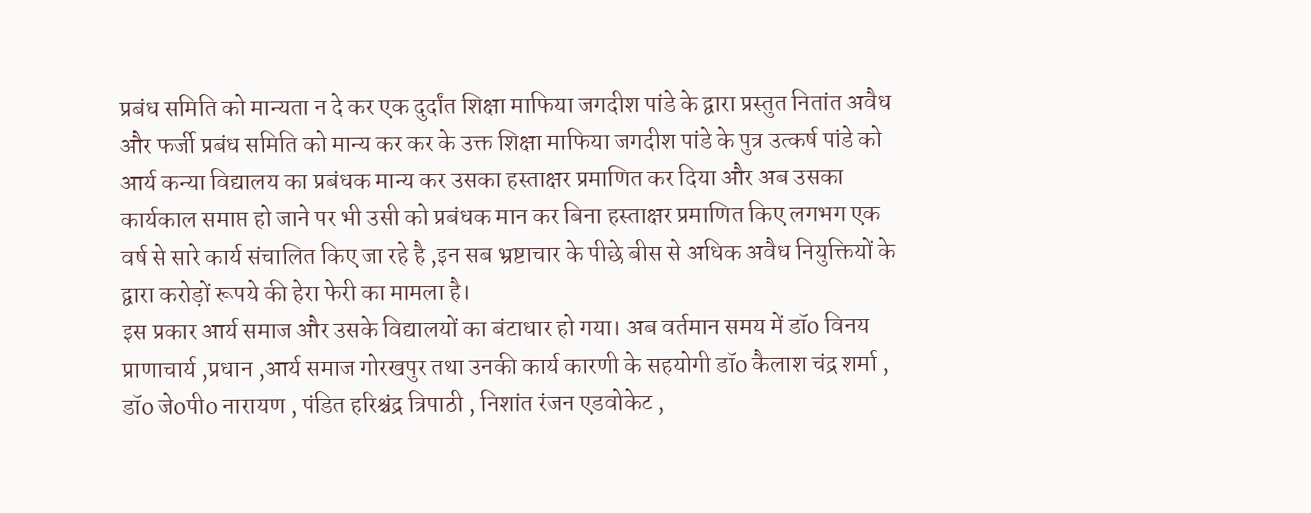प्रबंध समिति को मान्यता न दे कर एक दुर्दांत शिक्षा माफिया जगदीश पांडे के द्वारा प्रस्तुत नितांत अवैध और फर्जी प्रबंध समिति को मान्य कर कर के उक्त शिक्षा माफिया जगदीश पांडे के पुत्र उत्कर्ष पांडे को आर्य कन्या विद्यालय का प्रबंधक मान्य कर उसका हस्ताक्षर प्रमाणित कर दिया और अब उसका कार्यकाल समाप्त हो जाने पर भी उसी को प्रबंधक मान कर बिना हस्ताक्षर प्रमाणित किए लगभग एक वर्ष से सारे कार्य संचालित किए जा रहे है ,इन सब भ्रष्टाचार के पीछे बीस से अधिक अवैध नियुक्तियों के द्वारा करोड़ों रूपये की हेरा फेरी का मामला है।
इस प्रकार आर्य समाज और उसके विद्यालयों का बंटाधार हो गया। अब वर्तमान समय में डॉo विनय प्राणाचार्य ,प्रधान ,आर्य समाज गोरखपुर तथा उनकी कार्य कारणी के सहयोगी डॉo कैलाश चंद्र शर्मा , डॉo जेoपीo नारायण , पंडित हरिश्चंद्र त्रिपाठी , निशांत रंजन एडवोकेट ,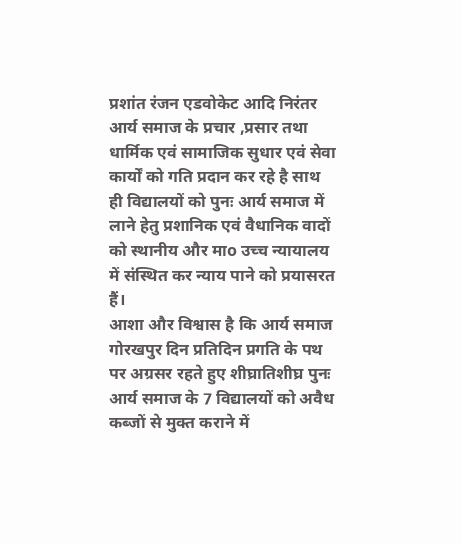प्रशांत रंजन एडवोकेट आदि निरंतर आर्य समाज के प्रचार ,प्रसार तथा धार्मिक एवं सामाजिक सुधार एवं सेवा कार्यों को गति प्रदान कर रहे है साथ ही विद्यालयों को पुनः आर्य समाज में लाने हेतु प्रशानिक एवं वैधानिक वादों को स्थानीय और माo उच्च न्यायालय में संस्थित कर न्याय पाने को प्रयासरत हैं।
आशा और विश्वास है कि आर्य समाज गोरखपुर दिन प्रतिदिन प्रगति के पथ पर अग्रसर रहते हुए शीघ्रातिशीघ्र पुनः आर्य समाज के 7 विद्यालयों को अवैध कब्जों से मुक्त कराने में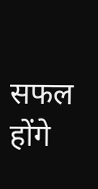सफल होंगे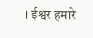। ईश्वर हमारे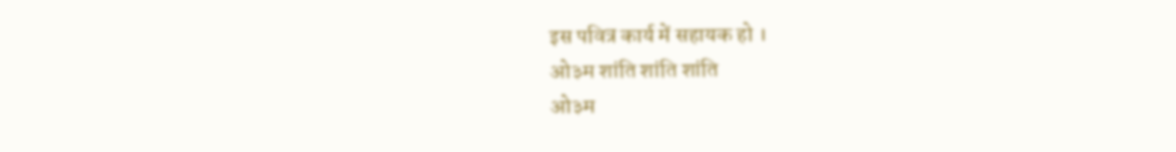इस पवित्र कार्य में सहायक हो ।
ओ३म शांति शांति शांति
ओ३म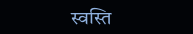स्वस्ति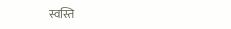स्वस्ति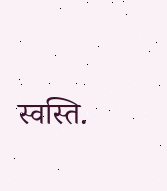स्वस्ति.